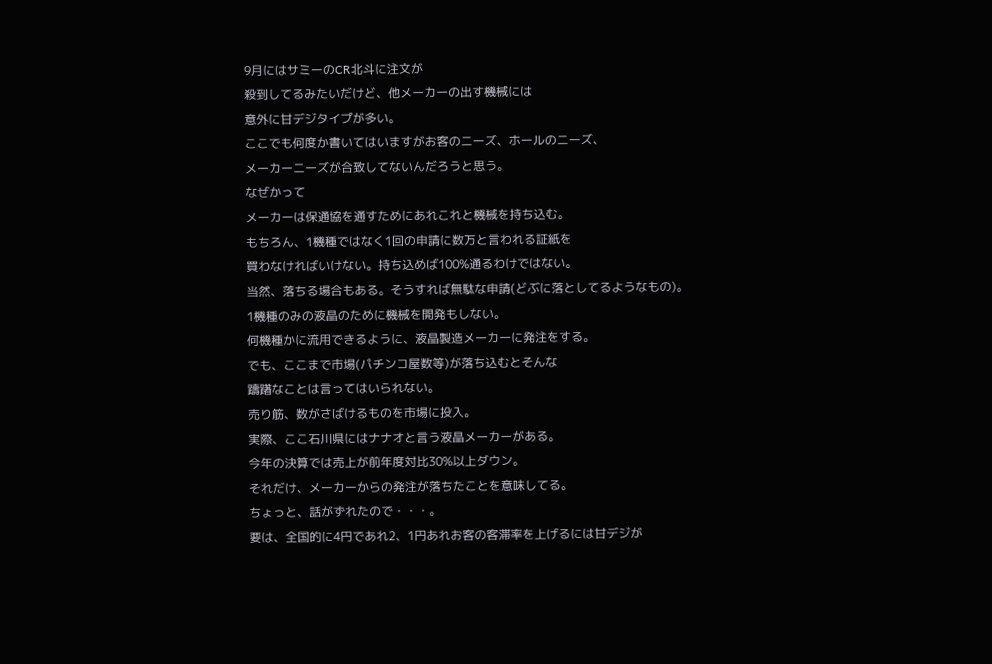9月にはサミーのCR北斗に注文が
殺到してるみたいだけど、他メーカーの出す機械には
意外に甘デジタイプが多い。
ここでも何度か書いてはいますがお客のニーズ、ホールのニーズ、
メーカーニーズが合致してないんだろうと思う。
なぜかって
メーカーは保通協を通すためにあれこれと機械を持ち込む。
もちろん、1機種ではなく1回の申請に数万と言われる証紙を
買わなければいけない。持ち込めば100%通るわけではない。
当然、落ちる場合もある。そうすれば無駄な申請(どぶに落としてるようなもの)。
1機種のみの液晶のために機械を開発もしない。
何機種かに流用できるように、液晶製造メーカーに発注をする。
でも、ここまで市場(パチンコ屋数等)が落ち込むとそんな
躊躇なことは言ってはいられない。
売り筋、数がさばけるものを市場に投入。
実際、ここ石川県にはナナオと言う液晶メーカーがある。
今年の決算では売上が前年度対比30%以上ダウン。
それだけ、メーカーからの発注が落ちたことを意味してる。
ちょっと、話がずれたので・・・。
要は、全国的に4円であれ2、1円あれお客の客滞率を上げるには甘デジが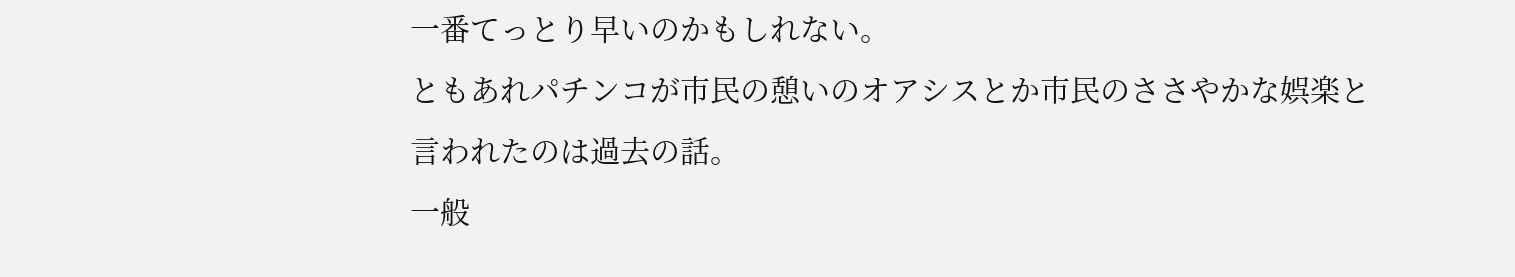一番てっとり早いのかもしれない。
ともあれパチンコが市民の憩いのオアシスとか市民のささやかな娯楽と
言われたのは過去の話。
一般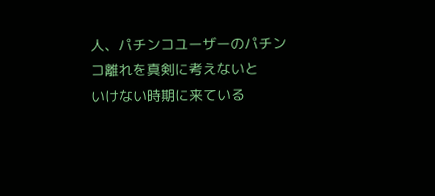人、パチンコユーザーのパチンコ離れを真剣に考えないと
いけない時期に来ている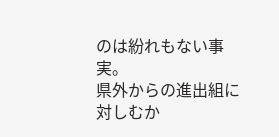のは紛れもない事実。
県外からの進出組に対しむか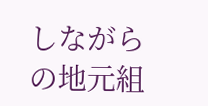しながらの地元組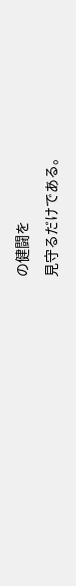の健闘を
見守るだけである。